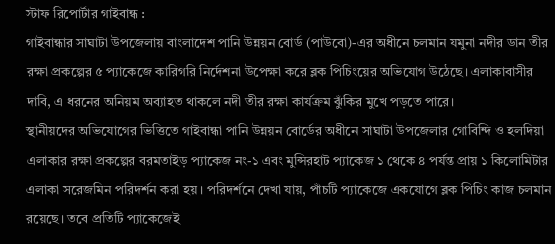স্টাফ রিপোর্টার গাইবান্ধ :
গাইবান্ধার সাঘাটা উপজেলায় বাংলাদেশ পানি উন্নয়ন বোর্ড (পাউবো)-এর অধীনে চলমান যমুনা নদীর ডান তীর রক্ষা প্রকল্পের ৫ প্যাকেজে কারিগরি নির্দেশনা উপেক্ষা করে ব্লক পিচিংয়ের অভিযোগ উঠেছে। এলাকাবাসীর দাবি, এ ধরনের অনিয়ম অব্যাহত থাকলে নদী তীর রক্ষা কার্যক্রম ঝুঁকির মুখে পড়তে পারে।
স্থানীয়দের অভিযোগের ভিত্তিতে গাইবান্ধা পানি উন্নয়ন বোর্ডের অধীনে সাঘাটা উপজেলার গোবিন্দি ও হলদিয়া এলাকার রক্ষা প্রকল্পের বরমতাইড় প্যাকেজ নং-১ এবং মুন্সিরহাট প্যাকেজ ১ থেকে ৪ পর্যন্ত প্রায় ১ কিলোমিটার এলাকা সরেজমিন পরিদর্শন করা হয়। পরিদর্শনে দেখা যায়, পাঁচটি প্যাকেজে একযোগে ব্লক পিচিং কাজ চলমান রয়েছে। তবে প্রতিটি প্যাকেজেই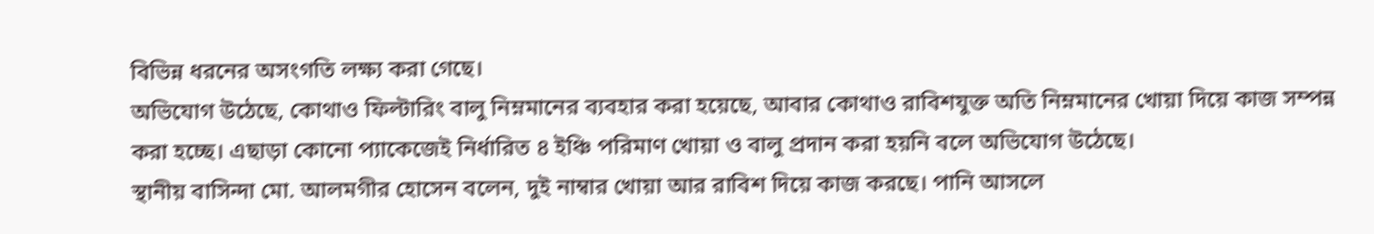বিভিন্ন ধরনের অসংগতি লক্ষ্য করা গেছে।
অভিযোগ উঠেছে, কোথাও ফিল্টারিং বালু নিম্নমানের ব্যবহার করা হয়েছে, আবার কোথাও রাবিশযুক্ত অতি নিম্নমানের খোয়া দিয়ে কাজ সম্পন্ন করা হচ্ছে। এছাড়া কোনো প্যাকেজেই নির্ধারিত ৪ ইঞ্চি পরিমাণ খোয়া ও বালু প্রদান করা হয়নি বলে অভিযোগ উঠেছে।
স্থানীয় বাসিন্দা মো. আলমগীর হোসেন বলেন, দুই নাম্বার খোয়া আর রাবিশ দিয়ে কাজ করছে। পানি আসলে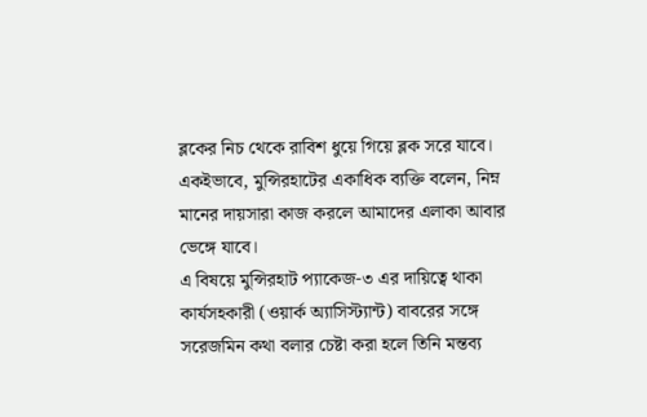ব্লকের নিচ থেকে রাবিশ ধুয়ে গিয়ে ব্লক সরে যাবে।
একইভাবে, মুন্সিরহাটের একাধিক ব্যক্তি বলেন, নিম্ন মানের দায়সারা কাজ করলে আমাদের এলাকা আবার ভেঙ্গে যাবে।
এ বিষয়ে মুন্সিরহাট প্যাকেজ-৩ এর দায়িত্বে থাকা কার্যসহকারী (ওয়ার্ক অ্যাসিস্ট্যান্ট) বাবরের সঙ্গে সরেজমিন কথা বলার চেষ্টা করা হলে তিনি মন্তব্য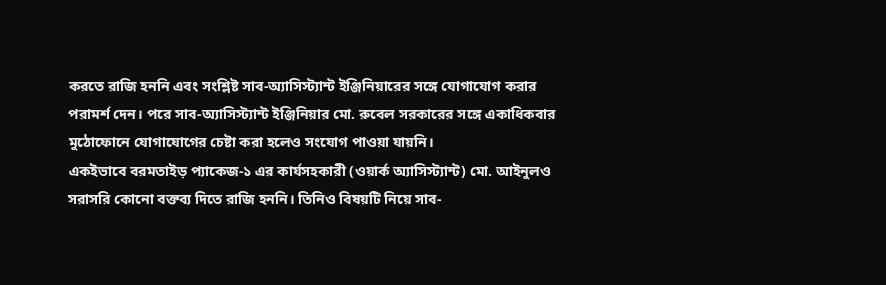করতে রাজি হননি এবং সংশ্লিষ্ট সাব-অ্যাসিস্ট্যান্ট ইঞ্জিনিয়ারের সঙ্গে যোগাযোগ করার পরামর্শ দেন। পরে সাব-অ্যাসিস্ট্যান্ট ইঞ্জিনিয়ার মো. রুবেল সরকারের সঙ্গে একাধিকবার মুঠোফোনে যোগাযোগের চেষ্টা করা হলেও সংযোগ পাওয়া যায়নি।
একইভাবে বরমতাইড় প্যাকেজ-১ এর কার্যসহকারী (ওয়ার্ক অ্যাসিস্ট্যান্ট) মো. আইনুলও সরাসরি কোনো বক্তব্য দিতে রাজি হননি। তিনিও বিষয়টি নিয়ে সাব-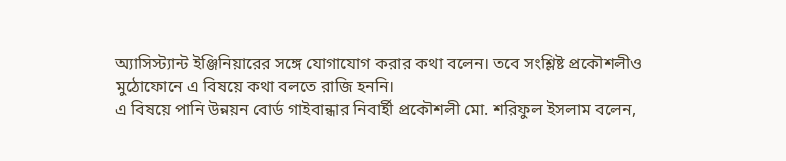অ্যাসিস্ট্যান্ট ইঞ্জিনিয়ারের সঙ্গে যোগাযোগ করার কথা বলেন। তবে সংশ্লিষ্ট প্রকৌশলীও মুঠোফোনে এ বিষয়ে কথা বলতে রাজি হননি।
এ বিষয়ে পানি উন্নয়ন বোর্ড গাইবান্ধার নিবার্হী প্রকৌশলী মো. শরিফুল ইসলাম বলেন,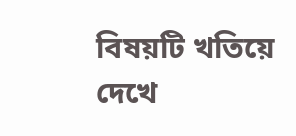বিষয়টি খতিয়ে দেখে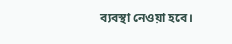ব্যবস্থা নেওয়া হবে।